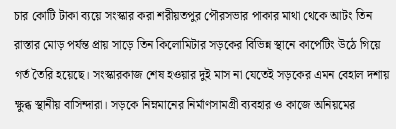চার কোটি টাকা ব্যয়ে সংস্কার করা শরীয়তপুর পৌরসভার পাকার মাথা থেকে আটং তিন রাস্তার মোড় পর্যন্ত প্রায় সাড়ে তিন কিলোমিটার সড়কের বিভিন্ন স্থানে কার্পেটিং উঠে গিয়ে গর্ত তৈরি হয়েছে। সংস্কারকাজ শেষ হওয়ার দুই মাস না যেতেই সড়কের এমন বেহাল দশায় ক্ষুব্ধ স্থানীয় বাসিন্দারা। সড়কে নিম্নমানের নির্মাণসামগ্রী ব্যবহার ও কাজে অনিয়মের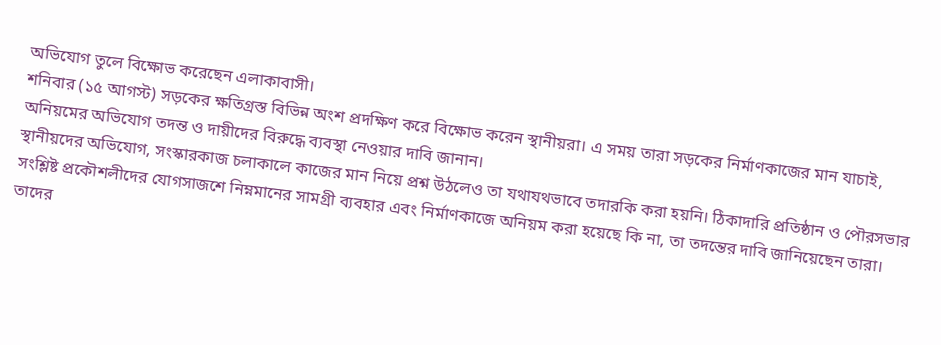অভিযোগ তুলে বিক্ষোভ করেছেন এলাকাবাসী।
শনিবার (১৫ আগস্ট) সড়কের ক্ষতিগ্রস্ত বিভিন্ন অংশ প্রদক্ষিণ করে বিক্ষোভ করেন স্থানীয়রা। এ সময় তারা সড়কের নির্মাণকাজের মান যাচাই, অনিয়মের অভিযোগ তদন্ত ও দায়ীদের বিরুদ্ধে ব্যবস্থা নেওয়ার দাবি জানান।
স্থানীয়দের অভিযোগ, সংস্কারকাজ চলাকালে কাজের মান নিয়ে প্রশ্ন উঠলেও তা যথাযথভাবে তদারকি করা হয়নি। ঠিকাদারি প্রতিষ্ঠান ও পৌরসভার সংশ্লিষ্ট প্রকৌশলীদের যোগসাজশে নিম্নমানের সামগ্রী ব্যবহার এবং নির্মাণকাজে অনিয়ম করা হয়েছে কি না, তা তদন্তের দাবি জানিয়েছেন তারা। তাদের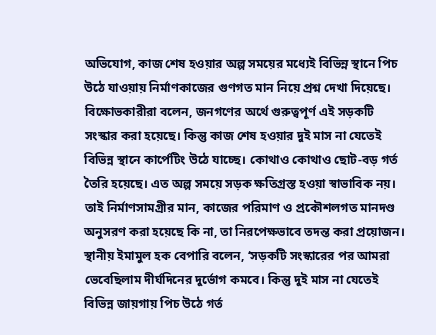অভিযোগ, কাজ শেষ হওয়ার অল্প সময়ের মধ্যেই বিভিন্ন স্থানে পিচ উঠে যাওয়ায় নির্মাণকাজের গুণগত মান নিয়ে প্রশ্ন দেখা দিয়েছে।
বিক্ষোভকারীরা বলেন, জনগণের অর্থে গুরুত্বপূর্ণ এই সড়কটি সংস্কার করা হয়েছে। কিন্তু কাজ শেষ হওয়ার দুই মাস না যেতেই বিভিন্ন স্থানে কার্পেটিং উঠে যাচ্ছে। কোথাও কোথাও ছোট-বড় গর্ত তৈরি হয়েছে। এত অল্প সময়ে সড়ক ক্ষতিগ্রস্ত হওয়া স্বাভাবিক নয়। তাই নির্মাণসামগ্রীর মান, কাজের পরিমাণ ও প্রকৌশলগত মানদণ্ড অনুসরণ করা হয়েছে কি না, তা নিরপেক্ষভাবে তদন্ত করা প্রয়োজন।
স্থানীয় ইমামুল হক বেপারি বলেন, ‘সড়কটি সংস্কারের পর আমরা ভেবেছিলাম দীর্ঘদিনের দুর্ভোগ কমবে। কিন্তু দুই মাস না যেতেই বিভিন্ন জায়গায় পিচ উঠে গর্ত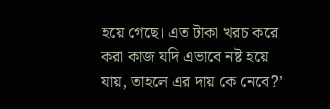হয়ে গেছে। এত টাকা খরচ করে করা কাজ যদি এভাবে নষ্ট হয়ে যায়, তাহলে এর দায় কে নেবে?’